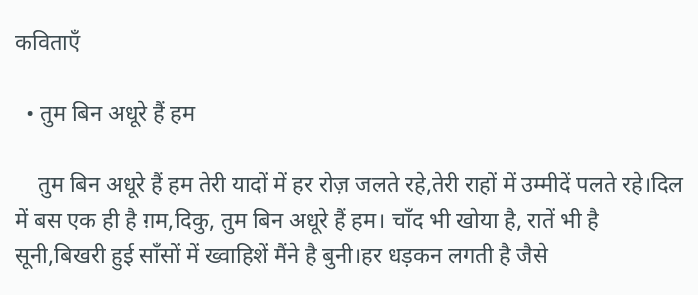कविताएँ

  • तुम बिन अधूरे हैं हम

    तुम बिन अधूरे हैं हम तेरी यादों में हर रोज़ जलते रहे,तेरी राहों में उम्मीदें पलते रहे।दिल में बस एक ही है ग़म,दिकु, तुम बिन अधूरे हैं हम। चाँद भी खोया है, रातें भी है सूनी,बिखरी हुई साँसों में ख्वाहिशें मैंने है बुनी।हर धड़कन लगती है जैसे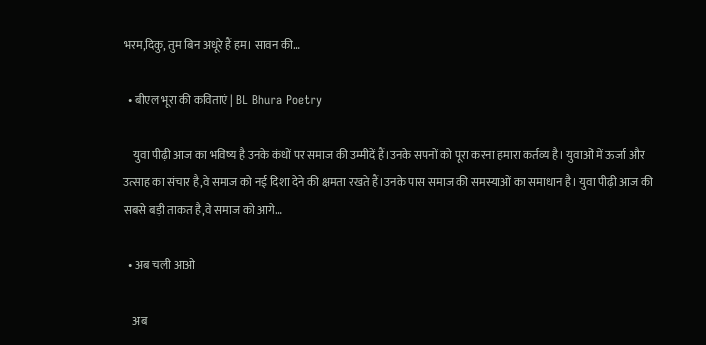भरम,दिकु, तुम बिन अधूरे हैं हम। सावन की…

  • बीएल भूरा की कविताएं | BL Bhura Poetry

    युवा पीढ़ी आज का भविष्य है उनके कंधों पर समाज की उम्मीदें हैं।उनके सपनों को पूरा करना हमारा कर्तव्य है। युवाओं में ऊर्जा और उत्साह का संचार है,वे समाज को नई दिशा देने की क्षमता रखते हैं।उनके पास समाज की समस्याओं का समाधान है। युवा पीढ़ी आज की सबसे बड़ी ताकत है,वे समाज को आगे…

  • अब चली आओ

    अब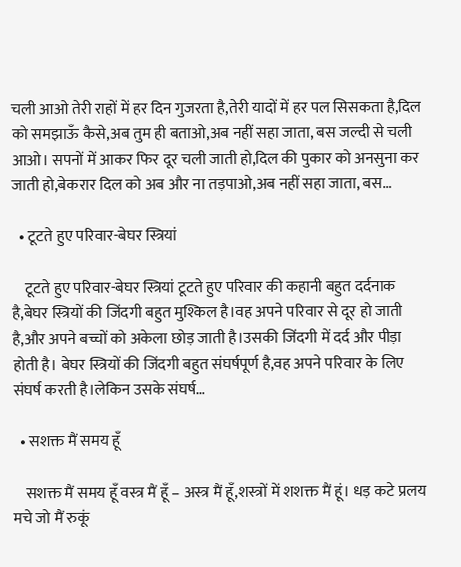चली आओ तेरी राहों में हर दिन गुजरता है,तेरी यादों में हर पल सिसकता है,दिल को समझाऊँ कैसे,अब तुम ही बताओ,अब नहीं सहा जाता, बस जल्दी से चली आओ। सपनों में आकर फिर दूर चली जाती हो,दिल की पुकार को अनसुना कर जाती हो,बेकरार दिल को अब और ना तड़पाओ,अब नहीं सहा जाता, बस…

  • टूटते हुए परिवार-बेघर स्त्रियां

    टूटते हुए परिवार-बेघर स्त्रियां टूटते हुए परिवार की कहानी बहुत दर्दनाक है,बेघर स्त्रियों की जिंदगी बहुत मुश्किल है।वह अपने परिवार से दूर हो जाती है,और अपने बच्चों को अकेला छोड़ जाती है।उसकी जिंदगी में दर्द और पीड़ा होती है। बेघर स्त्रियों की जिंदगी बहुत संघर्षपूर्ण है,वह अपने परिवार के लिए संघर्ष करती है।लेकिन उसके संघर्ष…

  • सशक्त मैं समय हूँ

    सशक्त मैं समय हूँ वस्त्र मैं हूँ – अस्त्र मैं हूँ,शस्त्रों में शशक्त मैं हूं। धड़ कटे प्रलय मचे जो मैं रुकूं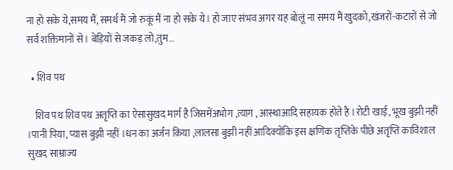ना हो सके ये,समय मैं, समर्थ मैं जो रुकूं मैं ना हो सके ये। हो जाए संभव अगर यह बोलूं ना समय मैं खुदको,खंजरों-कटारों से जो सर्व शक्तिमानों से। बेड़ियों से जकड़ लो,तुम…

  • शिव पथ

    शिव पथ शिव पथ अतृप्ति का ऐसासुखद मार्ग है जिसमेंअभोग ,त्याग , आस्थाआदि सहायक होते है ।रोटी खाई, भूख बुझी नहीं ।पानी पिया, प्यास बुझी नहीं ।धन का अर्जन किया ,लालसा बुझी नहीं आदिक्योंकि इस क्षणिक तृप्तिके पीछे अतृप्ति काविशाल सुखद साम्राज्य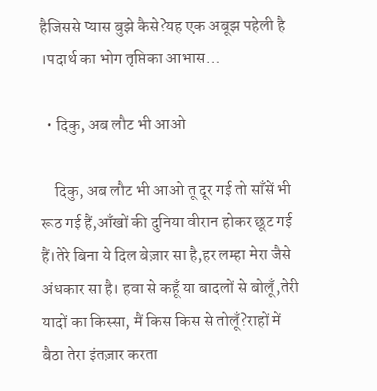हैजिससे प्यास बुझे कैसे?यह एक अबूझ पहेली है ।पदार्थ का भोग तृप्तिका आभास…

  • दिकु, अब लौट भी आओ

    दिकु, अब लौट भी आओ तू दूर गई तो साँसें भी रूठ गई हैं,आँखों की दुनिया वीरान होकर छूट गई हैं।तेरे बिना ये दिल बेज़ार सा है,हर लम्हा मेरा जैसे अंधकार सा है। हवा से कहूँ या बादलों से बोलूँ,तेरी यादों का किस्सा, मैं किस किस से तोलूँ?राहों में बैठा तेरा इंतज़ार करता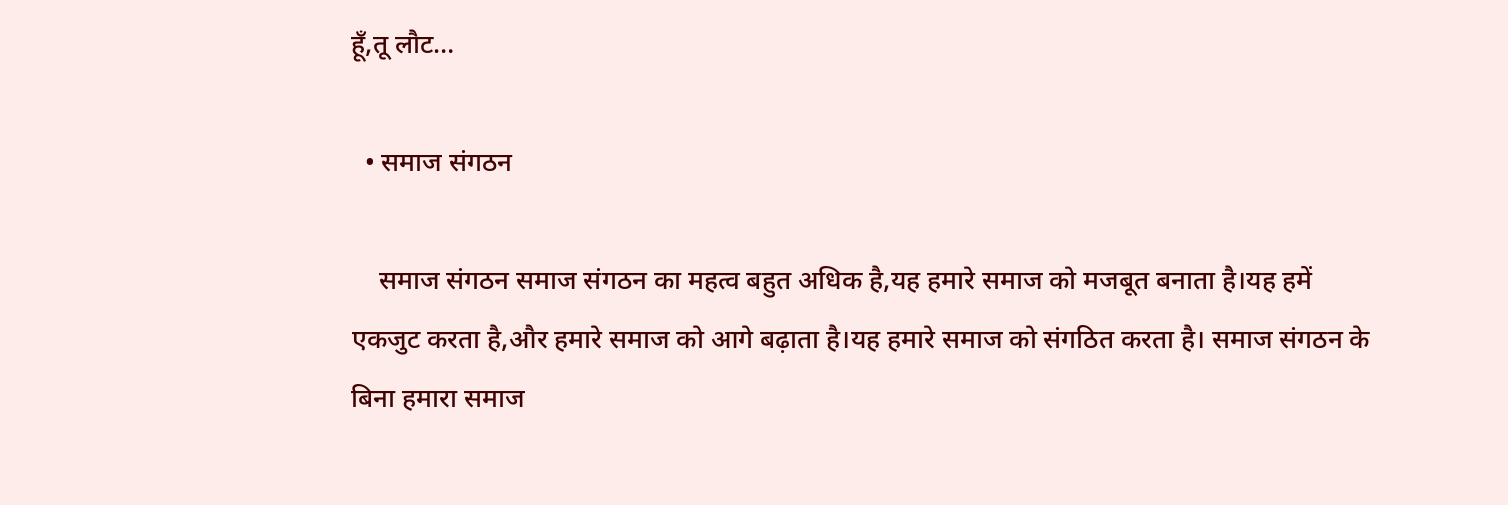हूँ,तू लौट…

  • समाज संगठन

    समाज संगठन समाज संगठन का महत्व बहुत अधिक है,यह हमारे समाज को मजबूत बनाता है।यह हमें एकजुट करता है,और हमारे समाज को आगे बढ़ाता है।यह हमारे समाज को संगठित करता है। समाज संगठन के बिना हमारा समाज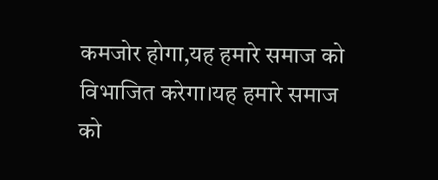कमजोर होगा,यह हमारे समाज को विभाजित करेगा।यह हमारे समाज को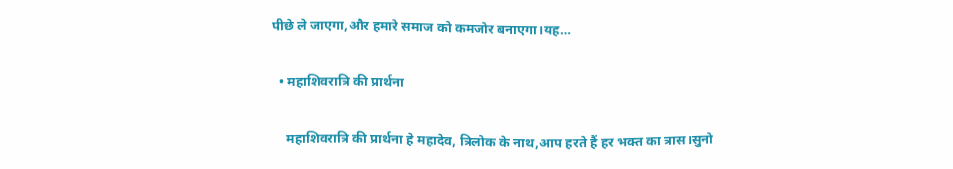पीछे ले जाएगा,और हमारे समाज को कमजोर बनाएगा।यह…

  • महाशिवरात्रि की प्रार्थना

    महाशिवरात्रि की प्रार्थना हे महादेव, त्रिलोक के नाथ,आप हरते हैं हर भक्त का त्रास।सुनो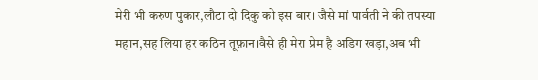मेरी भी करुण पुकार,लौटा दो दिकु को इस बार। जैसे मां पार्वती ने की तपस्या महान,सह लिया हर कठिन तूफ़ान।वैसे ही मेरा प्रेम है अडिग खड़ा,अब भी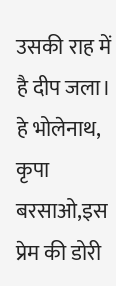उसकी राह में है दीप जला। हे भोलेनाथ, कृपा बरसाओ,इस प्रेम की डोरी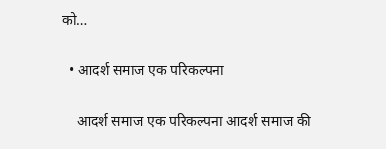को…

  • आदर्श समाज एक परिकल्पना

    आदर्श समाज एक परिकल्पना आदर्श समाज की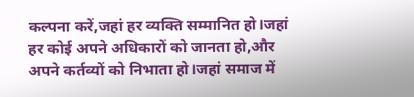कल्पना करें,जहां हर व्यक्ति सम्मानित हो।जहां हर कोई अपने अधिकारों को जानता हो,और अपने कर्तव्यों को निभाता हो।जहां समाज में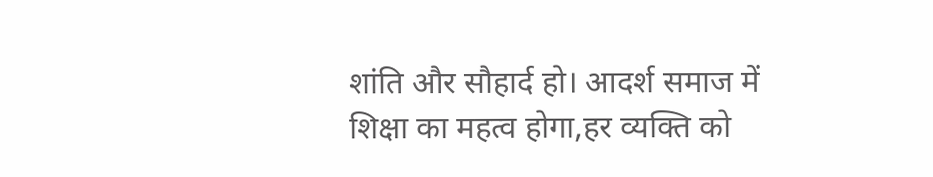शांति और सौहार्द हो। आदर्श समाज में शिक्षा का महत्व होगा,हर व्यक्ति को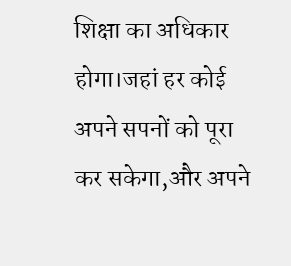शिक्षा का अधिकार होगा।जहां हर कोई अपने सपनों को पूरा कर सकेगा,और अपने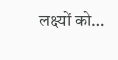लक्ष्यों को…